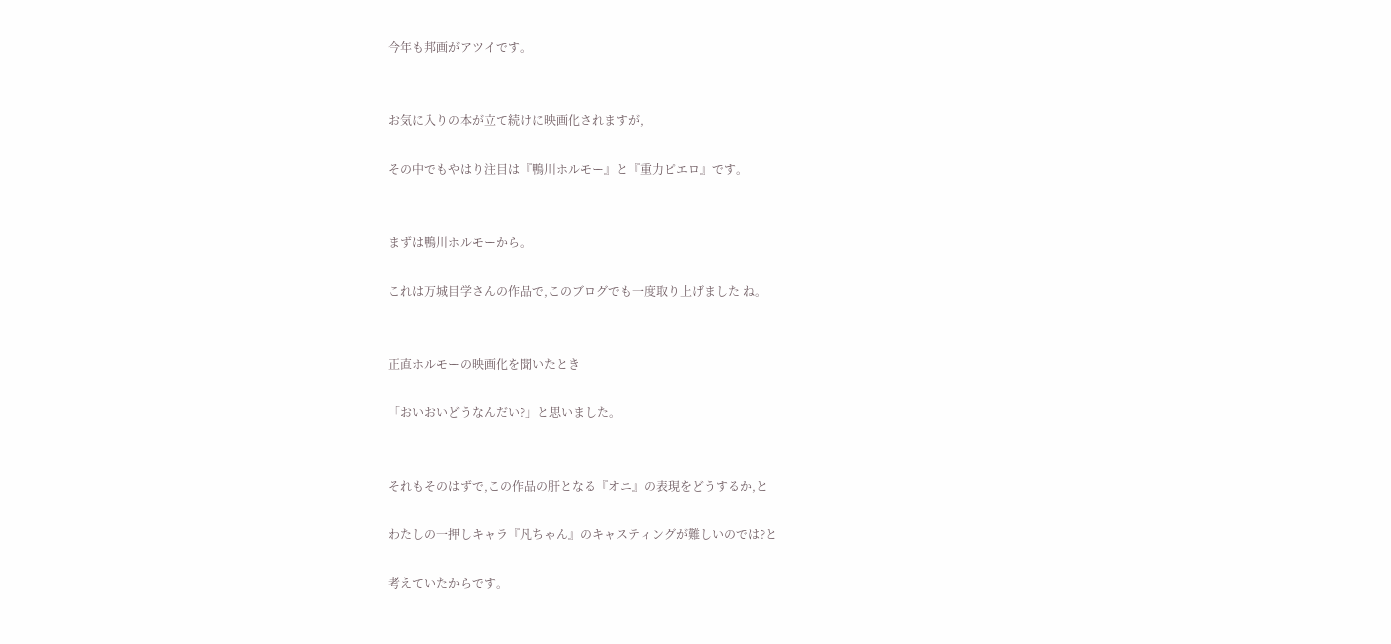今年も邦画がアツイです。


お気に入りの本が立て続けに映画化されますが,

その中でもやはり注目は『鴨川ホルモー』と『重力ピエロ』です。


まずは鴨川ホルモーから。

これは万城目学さんの作品で,このブログでも一度取り上げました ね。


正直ホルモーの映画化を聞いたとき

「おいおいどうなんだい?」と思いました。


それもそのはずで,この作品の肝となる『オニ』の表現をどうするか,と

わたしの一押しキャラ『凡ちゃん』のキャスティングが難しいのでは?と

考えていたからです。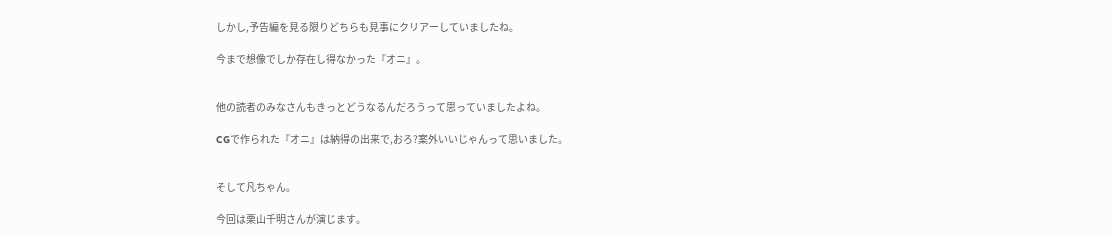しかし,予告編を見る限りどちらも見事にクリアーしていましたね。

今まで想像でしか存在し得なかった『オニ』。


他の読者のみなさんもきっとどうなるんだろうって思っていましたよね。

CGで作られた『オニ』は納得の出来で,おろ?案外いいじゃんって思いました。


そして凡ちゃん。

今回は栗山千明さんが演じます。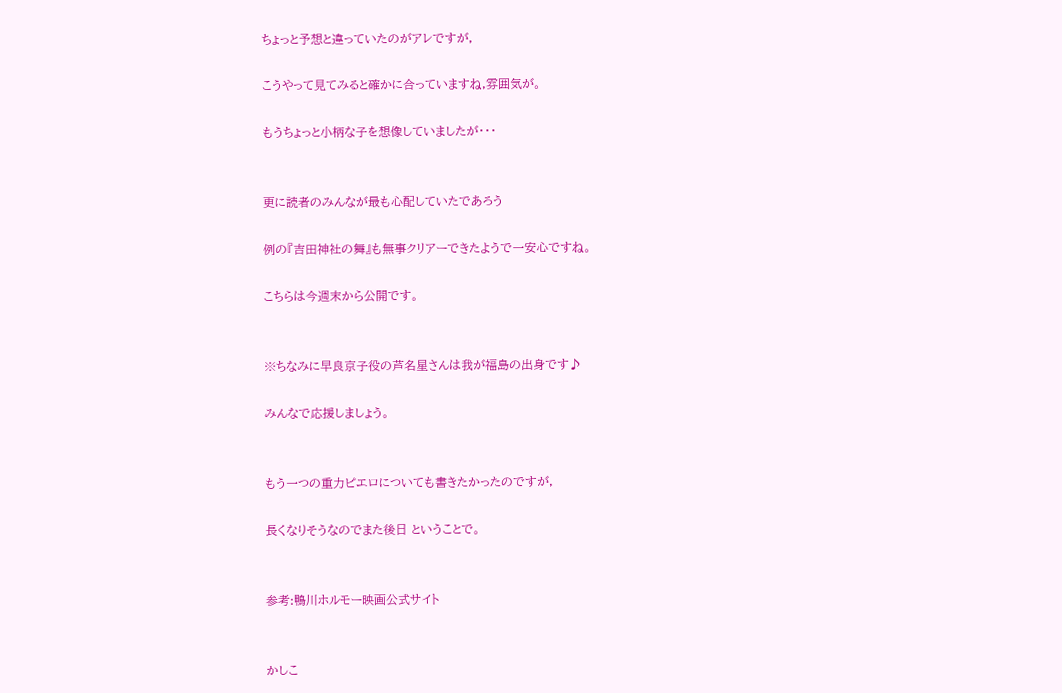ちょっと予想と違っていたのがアレですが,

こうやって見てみると確かに合っていますね,雰囲気が。

もうちょっと小柄な子を想像していましたが・・・


更に読者のみんなが最も心配していたであろう

例の『吉田神社の舞』も無事クリアーできたようで一安心ですね。

こちらは今週末から公開です。


※ちなみに早良京子役の芦名星さんは我が福島の出身です♪

みんなで応援しましょう。


もう一つの重力ピエロについても書きたかったのですが,

長くなりそうなのでまた後日 ということで。


参考:鴨川ホルモー映画公式サイト


かしこ